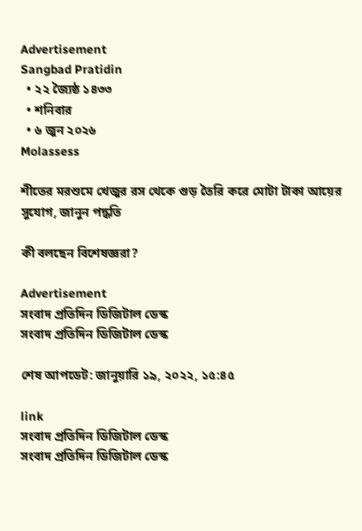Advertisement
Sangbad Pratidin
  • ২২ জ্যৈষ্ঠ ১৪৩৩
  • শনিবার
  • ৬ জুন ২০২৬
Molassess

শীতের মরশুমে খেজুর রস থেকে গুড় তৈরি করে মোটা টাকা আয়ের সুযোগ, জানুন পদ্ধতি

কী বলছেন বিশেষজ্ঞরা?

Advertisement
সংবাদ প্রতিদিন ডিজিটাল ডেস্ক
সংবাদ প্রতিদিন ডিজিটাল ডেস্ক

শেষ আপডেট: জানুয়ারি ১৯, ২০২২, ১৫:৪৫

link
সংবাদ প্রতিদিন ডিজিটাল ডেস্ক
সংবাদ প্রতিদিন ডিজিটাল ডেস্ক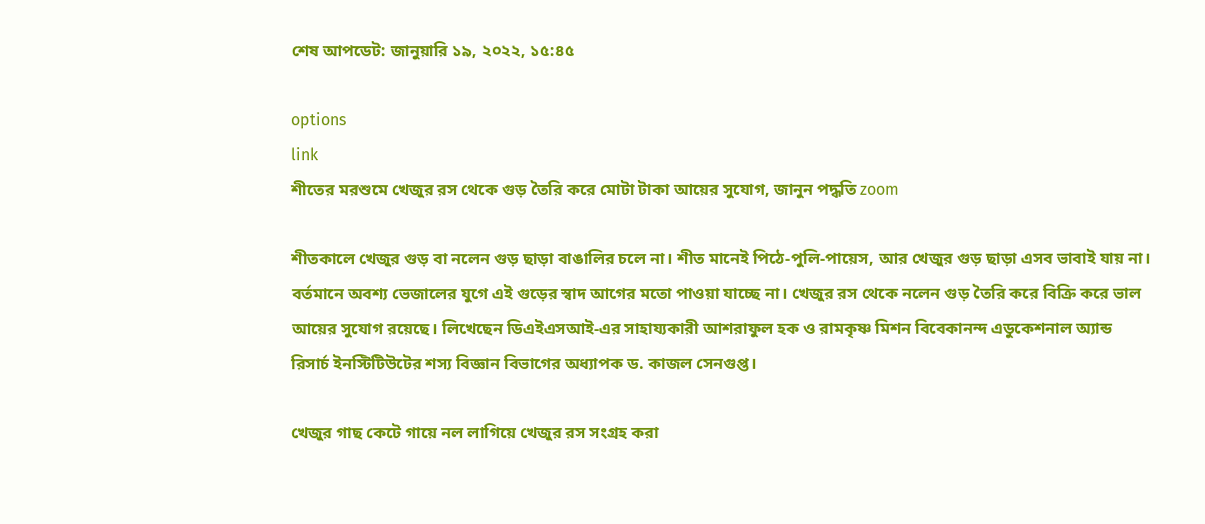শেষ আপডেট: জানুয়ারি ১৯, ২০২২, ১৫:৪৫

options
link
শীতের মরশুমে খেজুর রস থেকে গুড় তৈরি করে মোটা টাকা আয়ের সুযোগ, জানুন পদ্ধতি zoom

শীতকালে খেজুর গুড় বা নলেন গুড় ছাড়া বাঙালির চলে না। শীত মানেই পিঠে-পুলি-পায়েস, আর খেজুর গুড় ছাড়া এসব ভাবাই যায় না। বর্তমানে অবশ‌্য ভেজালের যুগে এই গুড়ের স্বাদ আগের মতো পাওয়া যাচ্ছে না। খেজুর রস থেকে নলেন গুড় তৈরি করে বিক্রি করে ভাল আয়ের সুযোগ রয়েছে। লিখেছেন ডিএইএসআই-এর সাহায্যকারী আশরাফুল হক ও রামকৃষ্ণ মিশন বিবেকানন্দ এডুকেশনাল অ‌্যান্ড রিসার্চ ইনস্টিটিউটের শস‌্য বিজ্ঞান বিভাগের অধ্যাপক ড. কাজল সেনগুপ্ত।

খেজুর গাছ কেটে গায়ে নল লাগিয়ে খেজুর রস সংগ্রহ করা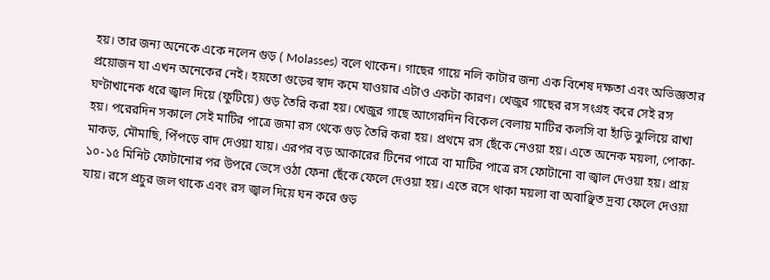হয়। তার জন‌্য অনেকে একে নলেন গুড় ( Molasses) বলে থাকেন। গাছের গায়ে নলি কাটার জন‌্য এক বিশেষ দক্ষতা এবং অভিজ্ঞতার প্রয়োজন যা এখন অনেকের নেই। হয়তো গুড়ের স্বাদ কমে যাওয়ার এটাও একটা কারণ। খেজুর গাছের রস সংগ্রহ করে সেই রস ঘণ্টাখানেক ধরে জ্বাল দিয়ে (ফুটিয়ে) গুড় তৈরি করা হয়। খেজুর গাছে আগেরদিন বিকেল বেলায় মাটির কলসি বা হাঁড়ি ঝুলিয়ে রাখা হয়। পরেরদিন সকালে সেই মাটির পাত্রে জমা রস থেকে গুড় তৈরি করা হয়। প্রথমে রস ছেঁকে নেওয়া হয়। এতে অনেক ময়লা, পোকা-মাকড়, মৌমাছি, পিঁপড়ে বাদ দেওয়া যায়। এরপর বড় আকারের টিনের পাত্রে বা মাটির পাত্রে রস ফোটানো বা জ্বাল দেওয়া হয়। প্রায় ১০-১৫ মিনিট ফোটানোর পর উপরে ভেসে ওঠা ফেনা ছেঁকে ফেলে দেওয়া হয়। এতে রসে থাকা ময়লা বা অবাঞ্ছিত দ্রব‌্য ফেলে দেওয়া যায়। রসে প্রচুর জল থাকে এবং রস জ্বাল দিয়ে ঘন করে গুড়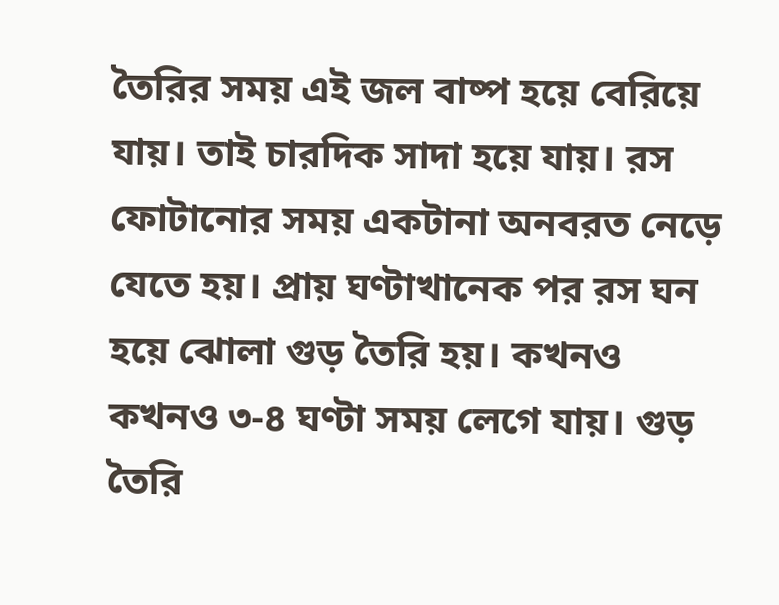তৈরির সময় এই জল বাষ্প হয়ে বেরিয়ে যায়। তাই চারদিক সাদা হয়ে যায়। রস ফোটানোর সময় একটানা অনবরত নেড়ে যেতে হয়। প্রায় ঘণ্টাখানেক পর রস ঘন হয়ে ঝোলা গুড় তৈরি হয়। কখনও কখনও ৩-৪ ঘণ্টা সময় লেগে যায়। গুড় তৈরি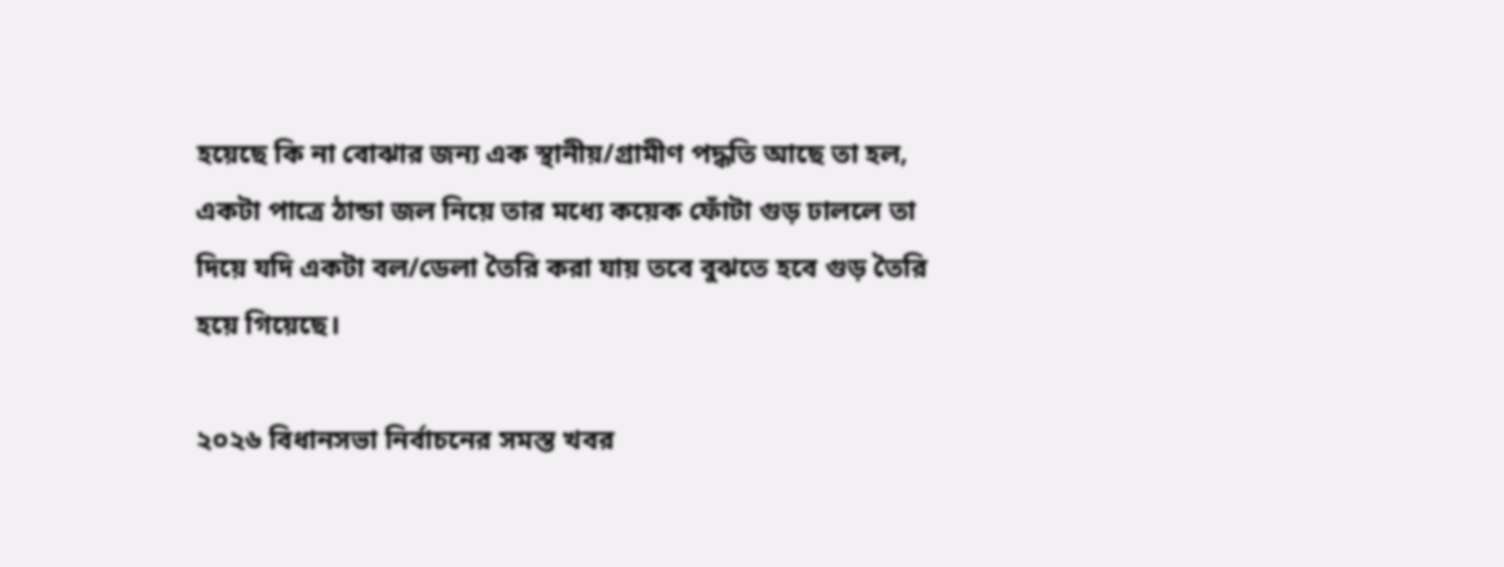হয়েছে কি না বোঝার জন‌্য এক স্থানীয়/গ্রামীণ পদ্ধতি আছে তা হল, একটা পাত্রে ঠান্ডা জল নিয়ে তার মধ্যে কয়েক ফোঁটা গুড় ঢাললে তা দিয়ে যদি একটা বল/ডেলা তৈরি করা যায় তবে বুঝতে হবে গুড় তৈরি হয়ে গিয়েছে।

২০২৬ বিধানসভা নির্বাচনের সমস্ত খবর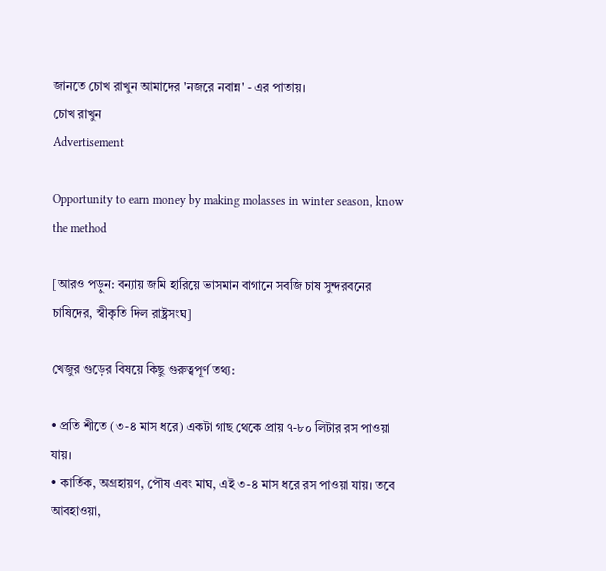জানতে চোখ রাখুন আমাদের 'নজরে নবান্ন' - এর পাতায়।
চোখ রাখুন
Advertisement

Opportunity to earn money by making molasses in winter season, know the method

[আরও পড়ুন: বন্যায় জমি হারিয়ে ভাসমান বাগানে সবজি চাষ সুন্দরবনের চাষিদের, স্বীকৃতি দিল রাষ্ট্রসংঘ]

খেজুর গুড়ের বিষয়ে কিছু গুরুত্বপূর্ণ তথ‌্য:

• প্রতি শীতে (৩-৪ মাস ধরে) একটা গাছ থেকে প্রায় ৭-৮০ লিটার রস পাওয়া যায়।
• কার্তিক, অগ্রহায়ণ, পৌষ এবং মাঘ, এই ৩-৪ মাস ধরে রস পাওয়া যায়। তবে আবহাওয়া,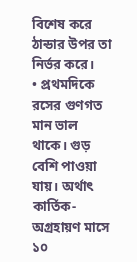বিশেষ করে ঠান্ডার উপর তা নির্ভর করে।
• প্রথমদিকে রসের গুণগত মান ভাল থাকে। গুড় বেশি পাওয়া যায়। অর্থাৎ কার্তিক-অগ্রহায়ণ মাসে ১০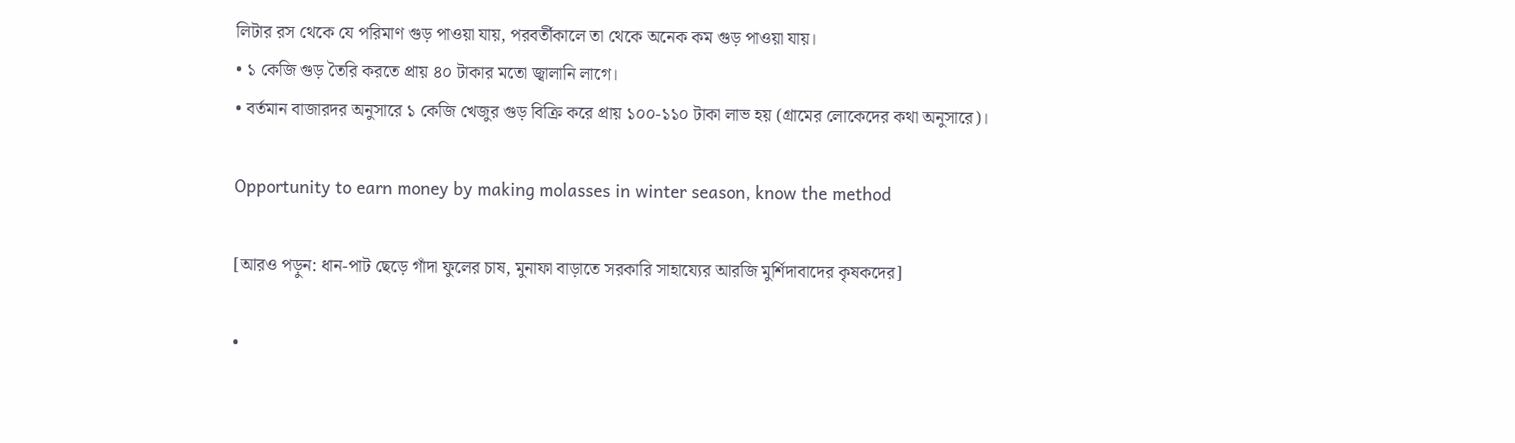লিটার রস থেকে যে পরিমাণ গুড় পাওয়া যায়, পরবর্তীকালে তা থেকে অনেক কম গুড় পাওয়া যায়।
• ১ কেজি গুড় তৈরি করতে প্রায় ৪০ টাকার মতো জ্বালানি লাগে।
• বর্তমান বাজারদর অনুসারে ১ কেজি খেজুর গুড় বিক্রি করে প্রায় ১০০-১১০ টাকা লাভ হয় (গ্রামের লোকেদের কথা অনুসারে)।

Opportunity to earn money by making molasses in winter season, know the method

[আরও পড়ুন: ধান-পাট ছেড়ে গাঁদা ফুলের চাষ, মুনাফা বাড়াতে সরকারি সাহায্যের আরজি মুর্শিদাবাদের কৃষকদের]

•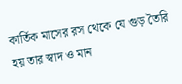কার্তিক মাসের রস থেকে যে গুড় তৈরি হয় তার স্বাদ ও মান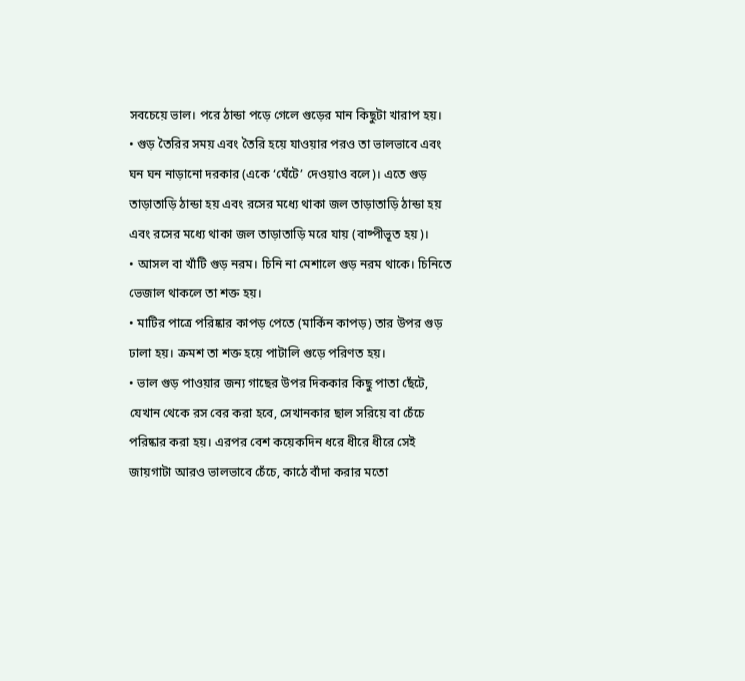সবচেয়ে ভাল। পরে ঠান্ডা পড়ে গেলে গুড়ের মান কিছুটা খারাপ হয়।
• গুড় তৈরির সময় এবং তৈরি হয়ে যাওয়ার পরও তা ভালভাবে এবং ঘন ঘন নাড়ানো দরকার (একে ‘ঘেঁটে’ দেওয়াও বলে)। এতে গুড় তাড়াতাড়ি ঠান্ডা হয় এবং রসের মধ্যে থাকা জল তাড়াতাড়ি ঠান্ডা হয় এবং রসের মধ্যে থাকা জল তাড়াতাড়ি মরে যায় (বাষ্পীভূত হয়)।
• আসল বা খাঁটি গুড় নরম। চিনি না মেশালে গুড় নরম থাকে। চিনিতে ভেজাল থাকলে তা শক্ত হয়।
• মাটির পাত্রে পরিষ্কার কাপড় পেতে (মার্কিন কাপড়) তার উপর গুড় ঢালা হয়। ক্রমশ তা শক্ত হয়ে পাটালি গুড়ে পরিণত হয়।
• ভাল গুড় পাওয়ার জন‌্য গাছের উপর দিককার কিছু পাতা ছেঁটে, যেখান থেকে রস বের করা হবে, সেখানকার ছাল সরিয়ে বা চেঁচে পরিষ্কার করা হয়। এরপর বেশ কয়েকদিন ধরে ধীরে ধীরে সেই জায়গাটা আরও ভালভাবে চেঁচে, কাঠে বাঁদা করার মতো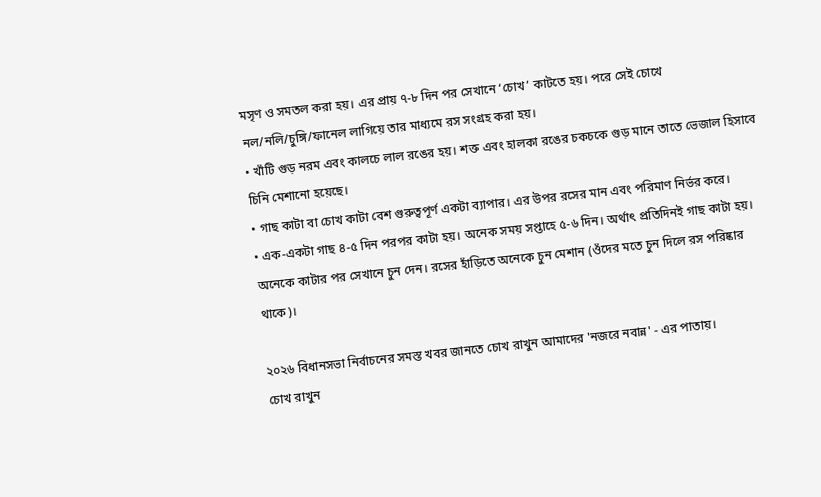মসৃণ ও সমতল করা হয়। এর প্রায় ৭-৮ দিন পর সেখানে ‘চোখ’ কাটতে হয়। পরে সেই চোখে নল/নলি/চুঙ্গি/ফানেল লাগিয়ে তার মাধ‌্যমে রস সংগ্রহ করা হয়।
• খাঁটি গুড় নরম এবং কালচে লাল রঙের হয়। শক্ত এবং হালকা রঙের চকচকে গুড় মানে তাতে ভেজাল হিসাবে চিনি মেশানো হয়েছে।
• গাছ কাটা বা চোখ কাটা বেশ গুরুত্বপূর্ণ একটা ব‌্যাপার। এর উপর রসের মান এবং পরিমাণ নির্ভর করে।
• এক-একটা গাছ ৪-৫ দিন পরপর কাটা হয়। অনেক সময় সপ্তাহে ৫-৬ দিন। অর্থাৎ প্রতিদিনই গাছ কাটা হয়। অনেকে কাটার পর সেখানে চুন দেন। রসের হাঁড়িতে অনেকে চুন মেশান (ওঁদের মতে চুন দিলে রস পরিষ্কার থাকে)।

২০২৬ বিধানসভা নির্বাচনের সমস্ত খবর জানতে চোখ রাখুন আমাদের 'নজরে নবান্ন' - এর পাতায়।
চোখ রাখুন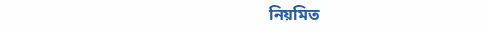নিয়মিত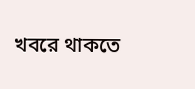খবরে থাকতে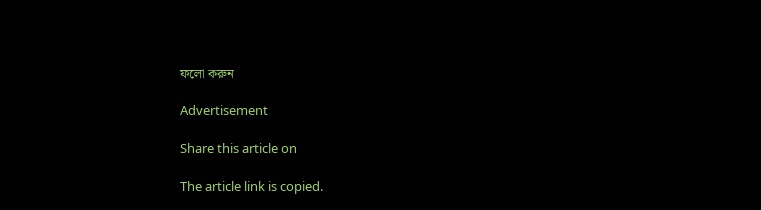ফলো করুন

Advertisement

Share this article on

The article link is copied.